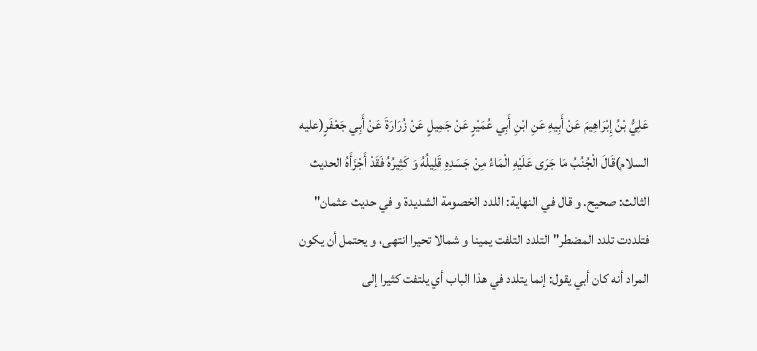عَلِيُّ بْنُ إِبْرَاهِيمَ عَنْ أَبِيهِ عَنِ ابْنِ أَبِي عُمَيْرٍ عَنْ جَمِيلٍ عَنْ زُرَارَةَ عَنْ أَبِي جَعْفَرٍ(عليه السلام)قَالَ الْجُنُبُ مَا جَرَى عَلَيْهِ الْمَاءُ مِنْ جَسَدِهِ قَلِيلُهُ وَ كَثِيرُهُ فَقَدْ أَجْزَأَهُ الحديث الثالث: صحيح. و قال في النهاية: اللدد الخصومة الشديدة و في حديث عثمان" فتلددت تلدد المضطر" التلدد التلفت يمينا و شمالا تحيرا انتهى، و يحتمل أن يكون المراد أنه كان أبي يقول: إنما يتلدد في هذا الباب أي يلتفت كثيرا إلى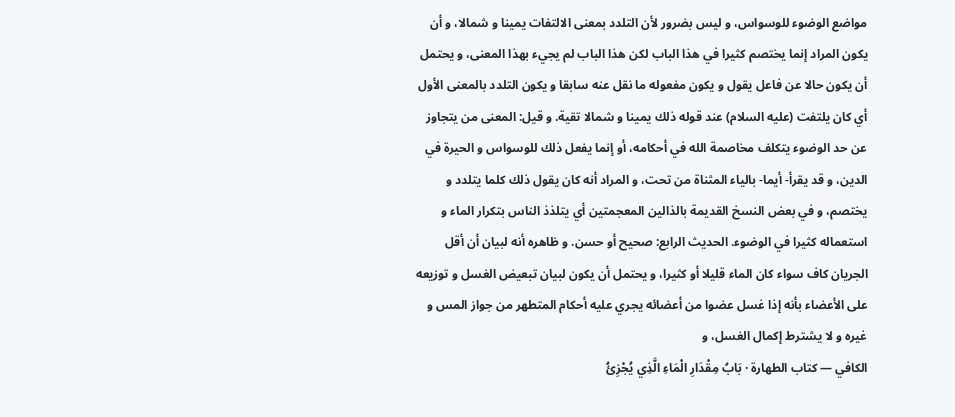مواضع الوضوء للوسواس، و ليس بضرور لأن التلدد بمعنى الالتفات يمينا و شمالا، و أن يكون المراد إنما يختصم كثيرا في هذا الباب لكن هذا الباب لم يجيء بهذا المعنى، و يحتمل أن يكون حالا عن فاعل يقول و يكون مفعوله ما نقل عنه سابقا و يكون التلدد بالمعنى الأول أي كان يلتفت (عليه السلام) عند قوله ذلك يمينا و شمالا تقية. و قيل: المعنى من يتجاوز عن حد الوضوء يتكلف مخاصمة الله في أحكامه، أو إنما يفعل ذلك للوسواس و الحيرة في الدين، و قد يقرأ- أيما- بالياء المثناة من تحت، و المراد أنه كان يقول ذلك كلما يتلدد و يختصم، و في بعض النسخ القديمة بالذالين المعجمتين أي يتلذذ الناس بتكرار الماء و استعماله كثيرا في الوضوء. الحديث الرابع: صحيح أو حسن. و ظاهره أنه لبيان أن أقل الجريان كاف سواء كان الماء قليلا أو كثيرا، و يحتمل أن يكون لبيان تبعيض الغسل و توزيعه على الأعضاء بأنه إذا غسل عضوا من أعضائه يجري عليه أحكام المتطهر من جواز المس و غيره و لا يشترط إكمال الغسل، و
الكافي — كتاب الطهارة · بَابُ مِقْدَارِ الْمَاءِ الَّذِي يُجْزِئُ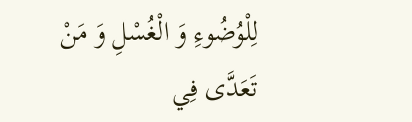لِلْوُضُوءِ وَ الْغُسْلِ وَ مَنْ تَعَدَّى فِي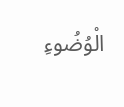الْوُضُوءِ